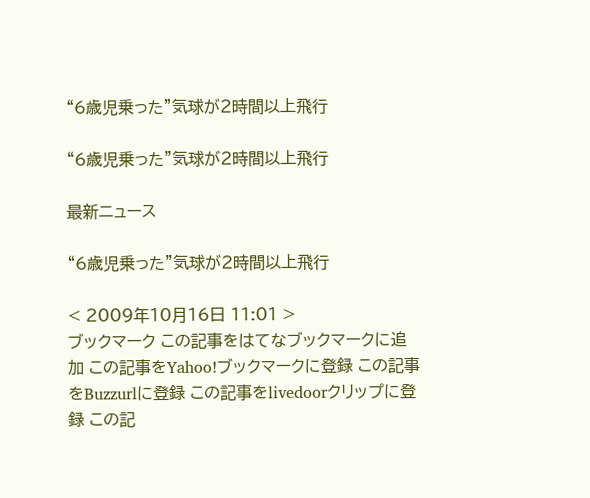“6歳児乗った”気球が2時間以上飛行

“6歳児乗った”気球が2時間以上飛行

最新ニュース

“6歳児乗った”気球が2時間以上飛行

< 2009年10月16日 11:01 >
ブックマーク この記事をはてなブックマークに追加 この記事をYahoo!ブックマークに登録 この記事をBuzzurlに登録 この記事をlivedoorクリップに登録 この記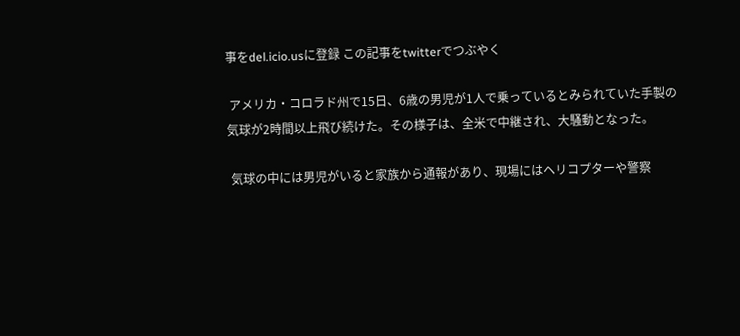事をdel.icio.usに登録 この記事をtwitterでつぶやく

 アメリカ・コロラド州で15日、6歳の男児が1人で乗っているとみられていた手製の気球が2時間以上飛び続けた。その様子は、全米で中継され、大騒動となった。

 気球の中には男児がいると家族から通報があり、現場にはヘリコプターや警察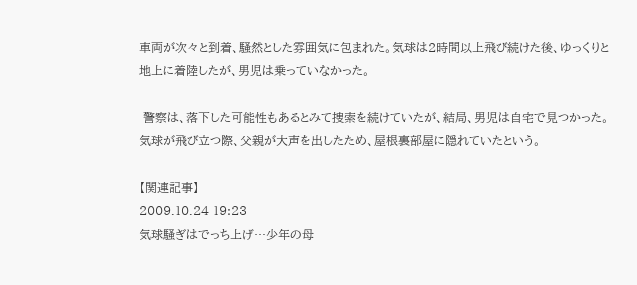車両が次々と到着、騒然とした雰囲気に包まれた。気球は2時間以上飛び続けた後、ゆっくりと地上に着陸したが、男児は乗っていなかった。

 警察は、落下した可能性もあるとみて捜索を続けていたが、結局、男児は自宅で見つかった。気球が飛び立つ際、父親が大声を出したため、屋根裏部屋に隠れていたという。

【関連記事】
2009.10.24 19:23
気球騒ぎはでっち上げ…少年の母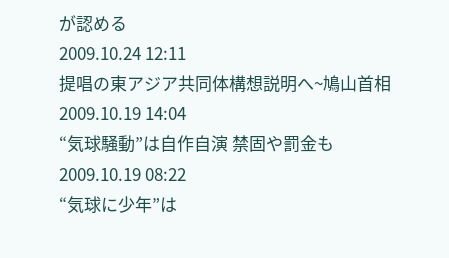が認める
2009.10.24 12:11
提唱の東アジア共同体構想説明へ~鳩山首相
2009.10.19 14:04
“気球騒動”は自作自演 禁固や罰金も
2009.10.19 08:22
“気球に少年”は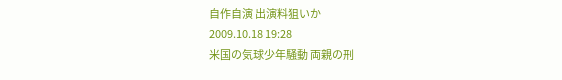自作自演 出演料狙いか
2009.10.18 19:28
米国の気球少年騒動 両親の刑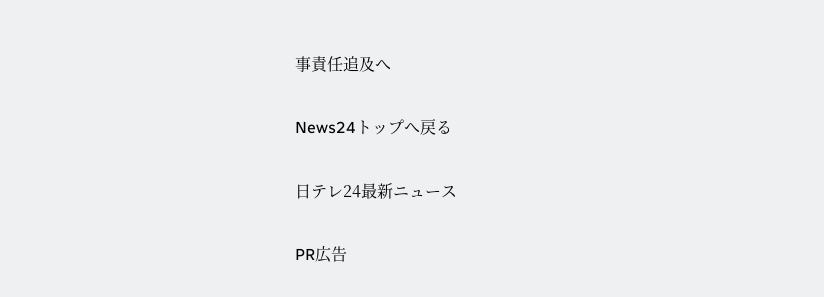事責任追及へ

News24トップへ戻る

日テレ24最新ニュース

PR広告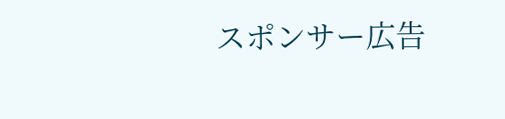スポンサー広告